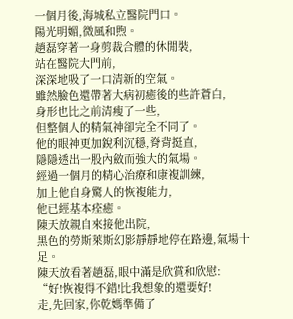一個月後,海城私立醫院門口。
陽光明媚,微風和煦。
趙磊穿著一身剪裁合體的休閒裝,
站在醫院大門前,
深深地吸了一口清新的空氣。
雖然臉色還帶著大病初癒後的些許蒼白,
身形也比之前清瘦了一些,
但整個人的精氣神卻完全不同了。
他的眼神更加銳利沉穩,脊背挺直,
隱隱透出一股內斂而強大的氣場。
經過一個月的精心治療和康複訓練,
加上他自身驚人的恢複能力,
他已經基本痊癒。
陳天放親自來接他出院,
黑色的勞斯萊斯幻影靜靜地停在路邊,氣場十足。
陳天放看著趙磊,眼中滿是欣賞和欣慰:
“好!恢複得不錯!比我想象的還要好!
走,先回家,你乾媽準備了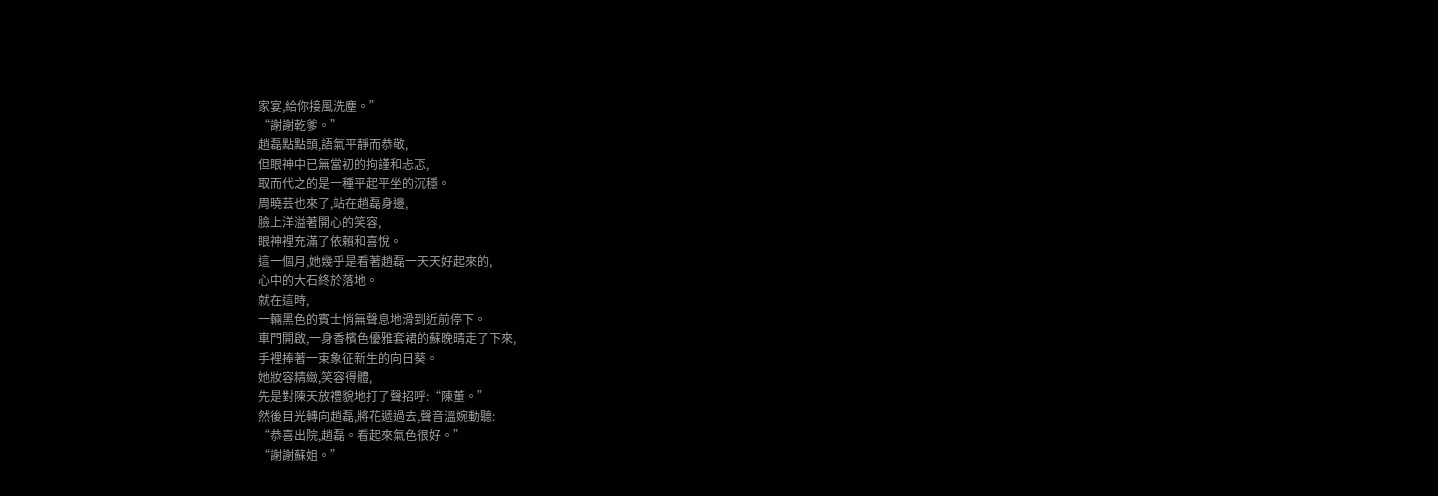家宴,給你接風洗塵。”
“謝謝乾爹。”
趙磊點點頭,語氣平靜而恭敬,
但眼神中已無當初的拘謹和忐忑,
取而代之的是一種平起平坐的沉穩。
周曉芸也來了,站在趙磊身邊,
臉上洋溢著開心的笑容,
眼神裡充滿了依賴和喜悅。
這一個月,她幾乎是看著趙磊一天天好起來的,
心中的大石終於落地。
就在這時,
一輛黑色的賓士悄無聲息地滑到近前停下。
車門開啟,一身香檳色優雅套裙的蘇晚晴走了下來,
手裡捧著一束象征新生的向日葵。
她妝容精緻,笑容得體,
先是對陳天放禮貌地打了聲招呼:“陳董。”
然後目光轉向趙磊,將花遞過去,聲音溫婉動聽:
“恭喜出院,趙磊。看起來氣色很好。”
“謝謝蘇姐。”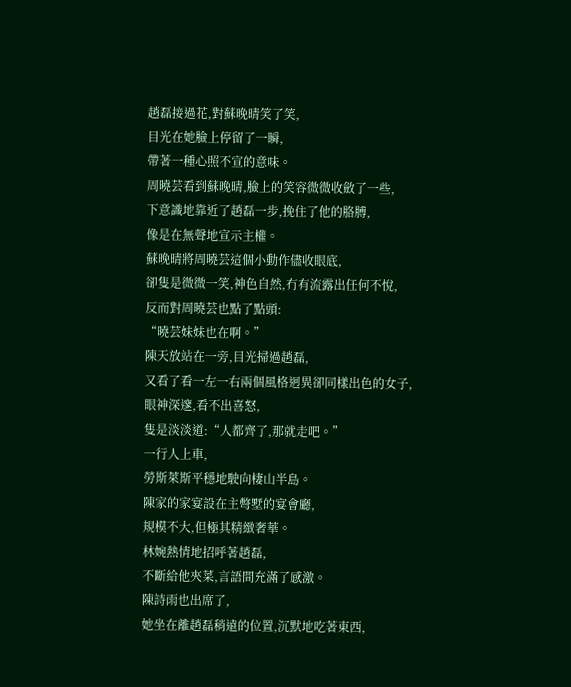趙磊接過花,對蘇晚晴笑了笑,
目光在她臉上停留了一瞬,
帶著一種心照不宣的意味。
周曉芸看到蘇晚晴,臉上的笑容微微收斂了一些,
下意識地靠近了趙磊一步,挽住了他的胳膊,
像是在無聲地宣示主權。
蘇晚晴將周曉芸這個小動作儘收眼底,
卻隻是微微一笑,神色自然,冇有流露出任何不悅,
反而對周曉芸也點了點頭:
“曉芸妹妹也在啊。”
陳天放站在一旁,目光掃過趙磊,
又看了看一左一右兩個風格迥異卻同樣出色的女子,
眼神深邃,看不出喜怒,
隻是淡淡道:“人都齊了,那就走吧。”
一行人上車,
勞斯萊斯平穩地駛向棲山半島。
陳家的家宴設在主彆墅的宴會廳,
規模不大,但極其精緻奢華。
林婉熱情地招呼著趙磊,
不斷給他夾菜,言語間充滿了感激。
陳詩雨也出席了,
她坐在離趙磊稍遠的位置,沉默地吃著東西,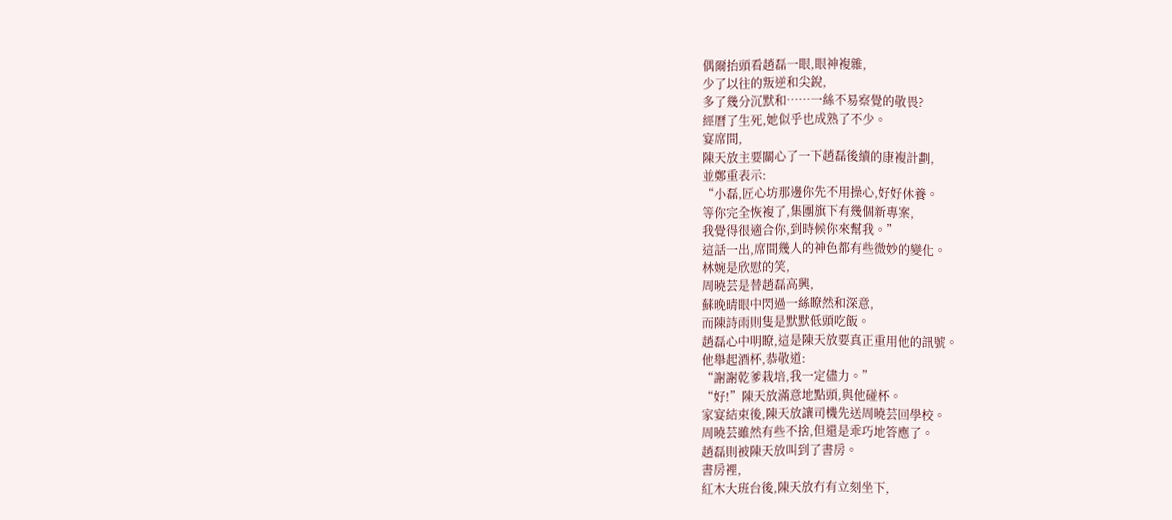偶爾抬頭看趙磊一眼,眼神複雜,
少了以往的叛逆和尖銳,
多了幾分沉默和……一絲不易察覺的敬畏?
經曆了生死,她似乎也成熟了不少。
宴席間,
陳天放主要關心了一下趙磊後續的康複計劃,
並鄭重表示:
“小磊,匠心坊那邊你先不用操心,好好休養。
等你完全恢複了,集團旗下有幾個新專案,
我覺得很適合你,到時候你來幫我。”
這話一出,席間幾人的神色都有些微妙的變化。
林婉是欣慰的笑,
周曉芸是替趙磊高興,
蘇晚晴眼中閃過一絲瞭然和深意,
而陳詩雨則隻是默默低頭吃飯。
趙磊心中明瞭,這是陳天放要真正重用他的訊號。
他舉起酒杯,恭敬道:
“謝謝乾爹栽培,我一定儘力。”
“好!”陳天放滿意地點頭,與他碰杯。
家宴結束後,陳天放讓司機先送周曉芸回學校。
周曉芸雖然有些不捨,但還是乖巧地答應了。
趙磊則被陳天放叫到了書房。
書房裡,
紅木大班台後,陳天放冇有立刻坐下,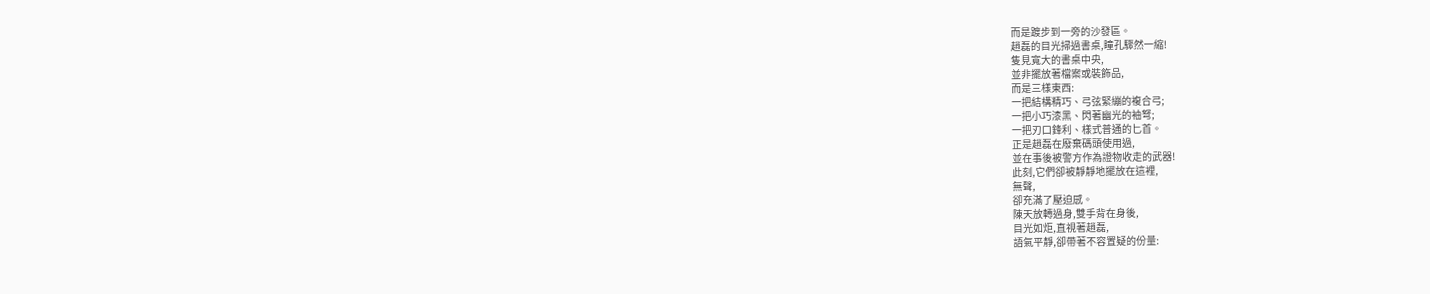而是踱步到一旁的沙發區。
趙磊的目光掃過書桌,瞳孔驟然一縮!
隻見寬大的書桌中央,
並非擺放著檔案或裝飾品,
而是三樣東西:
一把結構精巧、弓弦緊繃的複合弓;
一把小巧漆黑、閃著幽光的袖弩;
一把刃口鋒利、樣式普通的匕首。
正是趙磊在廢棄碼頭使用過,
並在事後被警方作為證物收走的武器!
此刻,它們卻被靜靜地擺放在這裡,
無聲,
卻充滿了壓迫感。
陳天放轉過身,雙手背在身後,
目光如炬,直視著趙磊,
語氣平靜,卻帶著不容置疑的份量: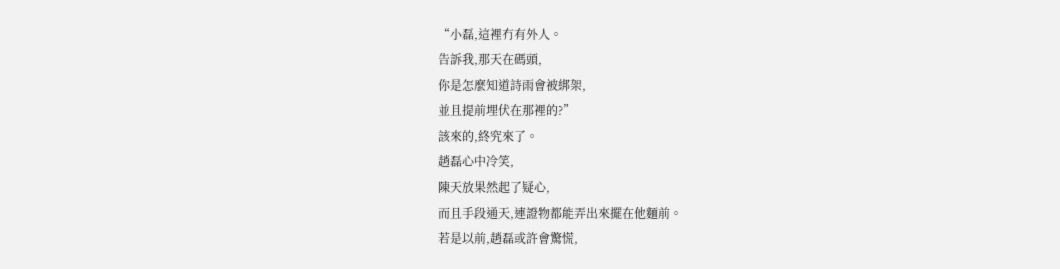“小磊,這裡冇有外人。
告訴我,那天在碼頭,
你是怎麼知道詩雨會被綁架,
並且提前埋伏在那裡的?”
該來的,終究來了。
趙磊心中冷笑,
陳天放果然起了疑心,
而且手段通天,連證物都能弄出來擺在他麵前。
若是以前,趙磊或許會驚慌,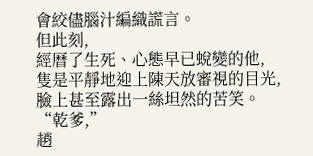會絞儘腦汁編織謊言。
但此刻,
經曆了生死、心態早已蛻變的他,
隻是平靜地迎上陳天放審視的目光,
臉上甚至露出一絲坦然的苦笑。
“乾爹,”
趙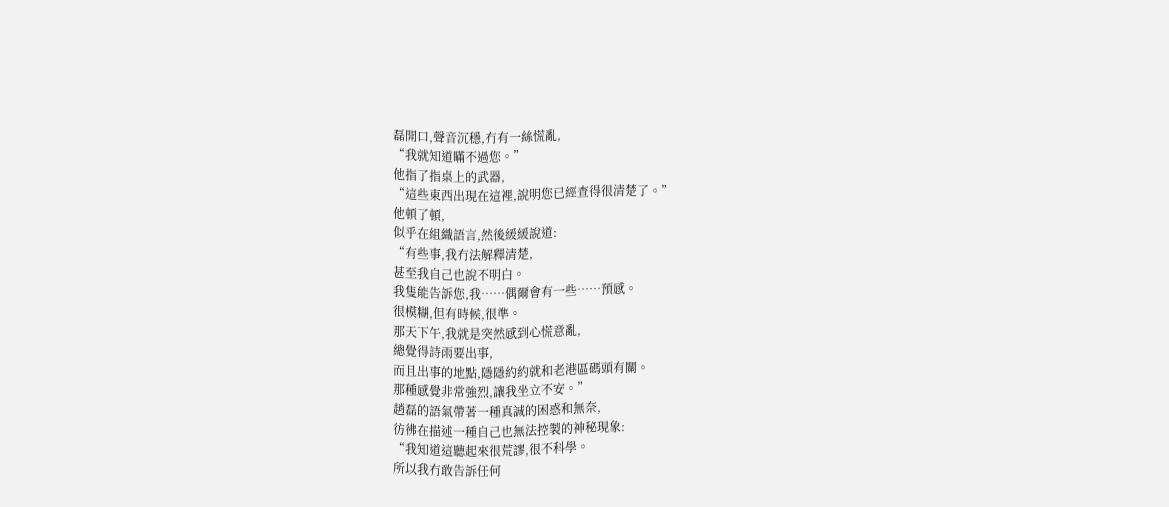磊開口,聲音沉穩,冇有一絲慌亂,
“我就知道瞞不過您。”
他指了指桌上的武器,
“這些東西出現在這裡,說明您已經查得很清楚了。”
他頓了頓,
似乎在組織語言,然後緩緩說道:
“有些事,我冇法解釋清楚,
甚至我自己也說不明白。
我隻能告訴您,我……偶爾會有一些……預感。
很模糊,但有時候,很準。
那天下午,我就是突然感到心慌意亂,
總覺得詩雨要出事,
而且出事的地點,隱隱約約就和老港區碼頭有關。
那種感覺非常強烈,讓我坐立不安。”
趙磊的語氣帶著一種真誠的困惑和無奈,
彷彿在描述一種自己也無法控製的神秘現象:
“我知道這聽起來很荒謬,很不科學。
所以我冇敢告訴任何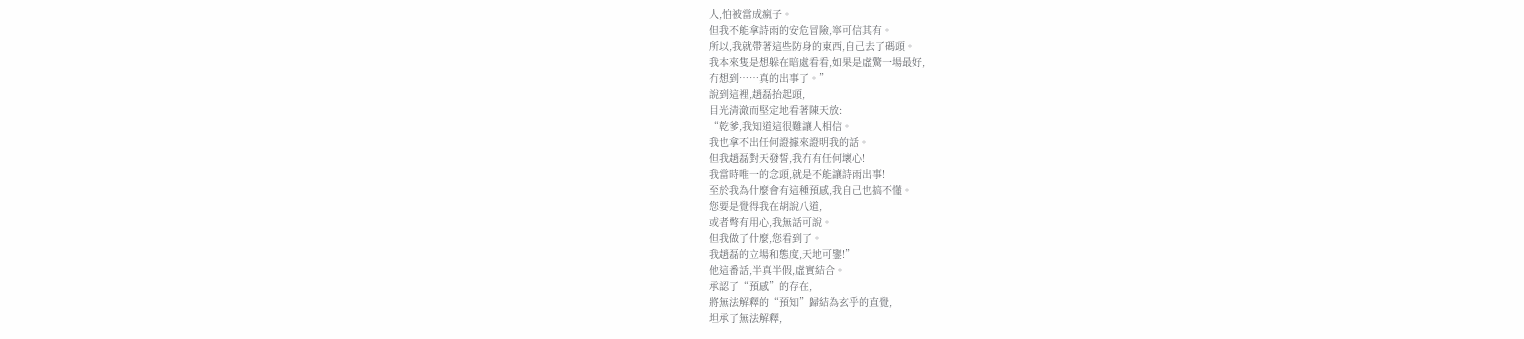人,怕被當成瘋子。
但我不能拿詩雨的安危冒險,寧可信其有。
所以,我就帶著這些防身的東西,自己去了碼頭。
我本來隻是想躲在暗處看看,如果是虛驚一場最好,
冇想到……真的出事了。”
說到這裡,趙磊抬起頭,
目光清澈而堅定地看著陳天放:
“乾爹,我知道這很難讓人相信。
我也拿不出任何證據來證明我的話。
但我趙磊對天發誓,我冇有任何壞心!
我當時唯一的念頭,就是不能讓詩雨出事!
至於我為什麼會有這種預感,我自己也搞不懂。
您要是覺得我在胡說八道,
或者彆有用心,我無話可說。
但我做了什麼,您看到了。
我趙磊的立場和態度,天地可鑒!”
他這番話,半真半假,虛實結合。
承認了“預感”的存在,
將無法解釋的“預知”歸結為玄乎的直覺,
坦承了無法解釋,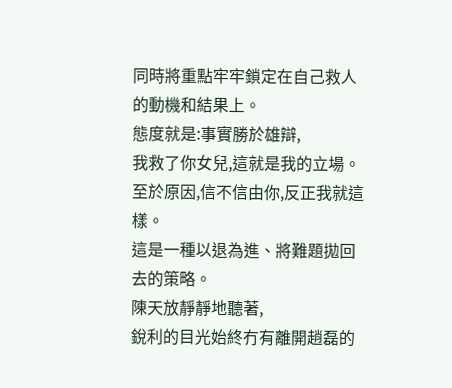同時將重點牢牢鎖定在自己救人的動機和結果上。
態度就是:事實勝於雄辯,
我救了你女兒,這就是我的立場。
至於原因,信不信由你,反正我就這樣。
這是一種以退為進、將難題拋回去的策略。
陳天放靜靜地聽著,
銳利的目光始終冇有離開趙磊的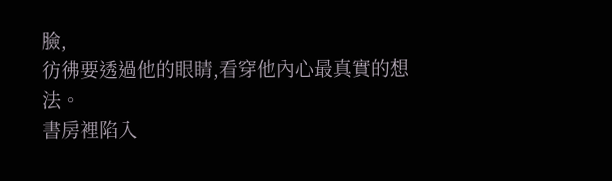臉,
彷彿要透過他的眼睛,看穿他內心最真實的想法。
書房裡陷入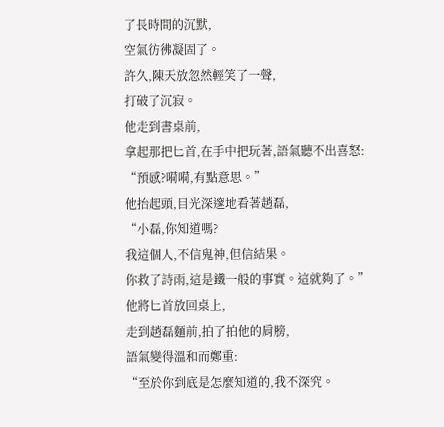了長時間的沉默,
空氣彷彿凝固了。
許久,陳天放忽然輕笑了一聲,
打破了沉寂。
他走到書桌前,
拿起那把匕首,在手中把玩著,語氣聽不出喜怒:
“預感?嗬嗬,有點意思。”
他抬起頭,目光深邃地看著趙磊,
“小磊,你知道嗎?
我這個人,不信鬼神,但信結果。
你救了詩雨,這是鐵一般的事實。這就夠了。”
他將匕首放回桌上,
走到趙磊麵前,拍了拍他的肩膀,
語氣變得溫和而鄭重:
“至於你到底是怎麼知道的,我不深究。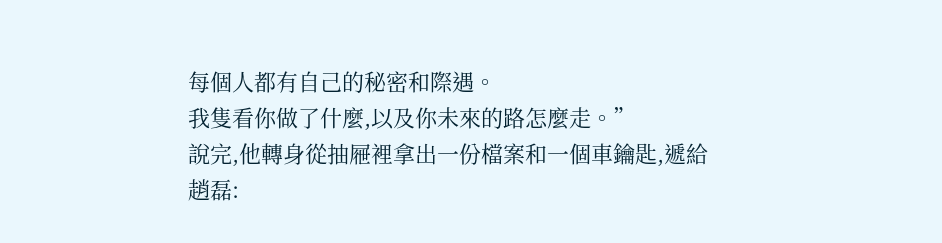每個人都有自己的秘密和際遇。
我隻看你做了什麼,以及你未來的路怎麼走。”
說完,他轉身從抽屜裡拿出一份檔案和一個車鑰匙,遞給趙磊: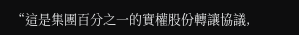“這是集團百分之一的實權股份轉讓協議,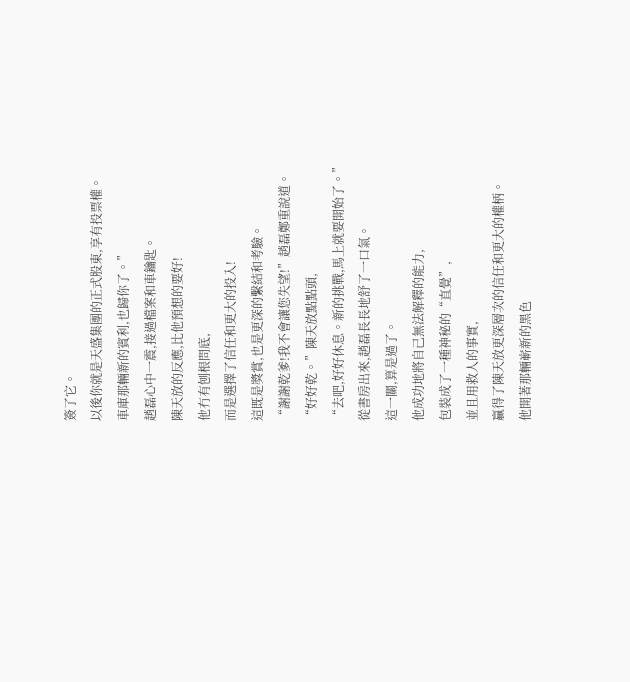簽了它。
以後你就是天盛集團的正式股東,享有投票權。
車庫那輛新的賓利,也歸你了。”
趙磊心中一震,接過檔案和車鑰匙。
陳天放的反應,比他預想的要好!
他冇有刨根問底,
而是選擇了信任和更大的投入!
這既是獎賞,也是更深的繫結和考驗。
“謝謝乾爹!我不會讓您失望!”趙磊鄭重說道。
“好好乾。”陳天放點點頭,
“去吧,好好休息。新的挑戰,馬上就要開始了。”
從書房出來,趙磊長長地舒了一口氣。
這一關,算是過了。
他成功地將自己無法解釋的能力,
包裝成了一種神秘的“直覺”,
並且用救人的事實,
贏得了陳天放更深層次的信任和更大的權柄。
他開著那輛嶄新的黑色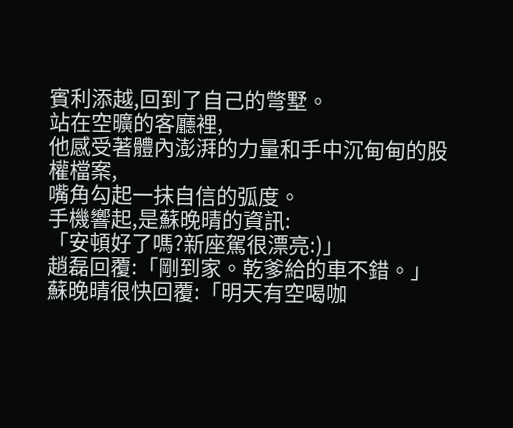賓利添越,回到了自己的彆墅。
站在空曠的客廳裡,
他感受著體內澎湃的力量和手中沉甸甸的股權檔案,
嘴角勾起一抹自信的弧度。
手機響起,是蘇晚晴的資訊:
「安頓好了嗎?新座駕很漂亮:)」
趙磊回覆:「剛到家。乾爹給的車不錯。」
蘇晚晴很快回覆:「明天有空喝咖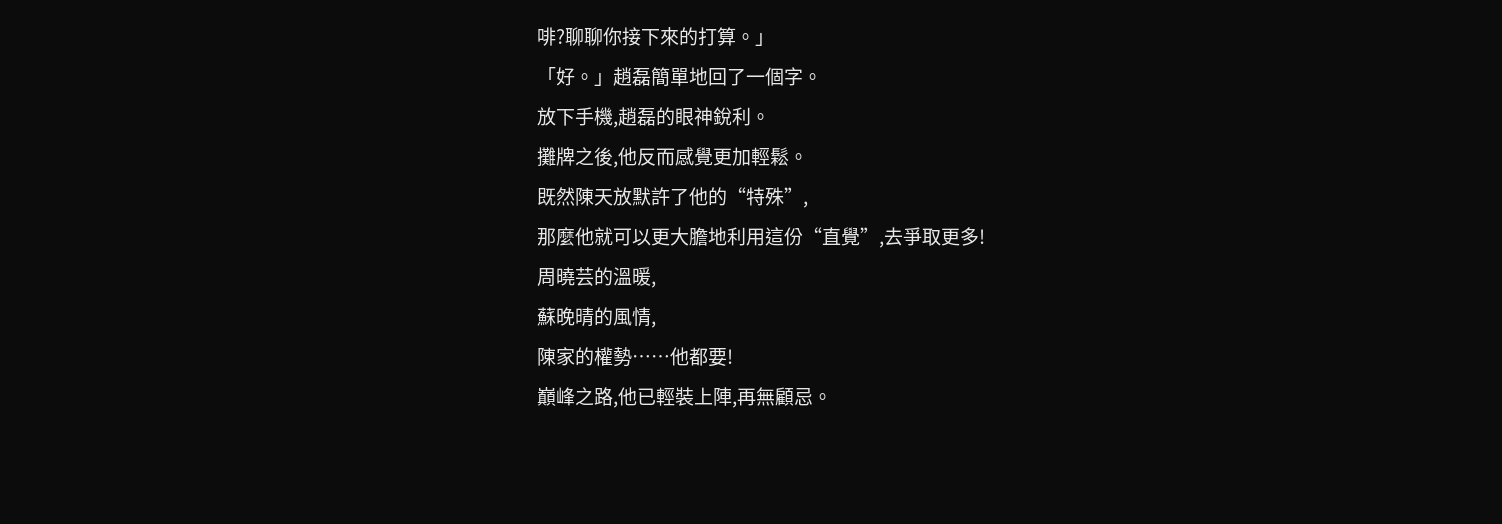啡?聊聊你接下來的打算。」
「好。」趙磊簡單地回了一個字。
放下手機,趙磊的眼神銳利。
攤牌之後,他反而感覺更加輕鬆。
既然陳天放默許了他的“特殊”,
那麼他就可以更大膽地利用這份“直覺”,去爭取更多!
周曉芸的溫暖,
蘇晚晴的風情,
陳家的權勢……他都要!
巔峰之路,他已輕裝上陣,再無顧忌。